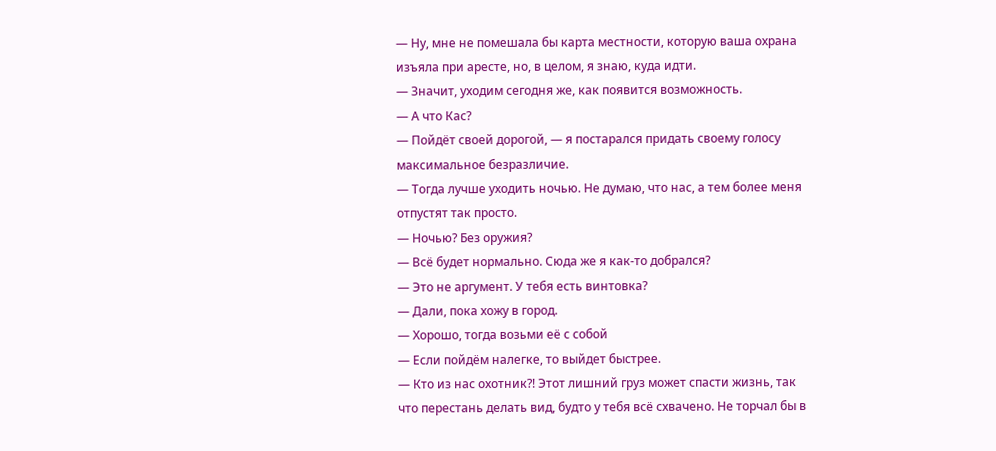— Ну, мне не помешала бы карта местности, которую ваша охрана изъяла при аресте, но, в целом, я знаю, куда идти.
— Значит, уходим сегодня же, как появится возможность.
— А что Кас?
— Пойдёт своей дорогой, — я постарался придать своему голосу максимальное безразличие.
— Тогда лучше уходить ночью. Не думаю, что нас, а тем более меня отпустят так просто.
— Ночью? Без оружия?
— Всё будет нормально. Сюда же я как-то добрался?
— Это не аргумент. У тебя есть винтовка?
— Дали, пока хожу в город.
— Хорошо, тогда возьми её с собой
— Если пойдём налегке, то выйдет быстрее.
— Кто из нас охотник?! Этот лишний груз может спасти жизнь, так что перестань делать вид, будто у тебя всё схвачено. Не торчал бы в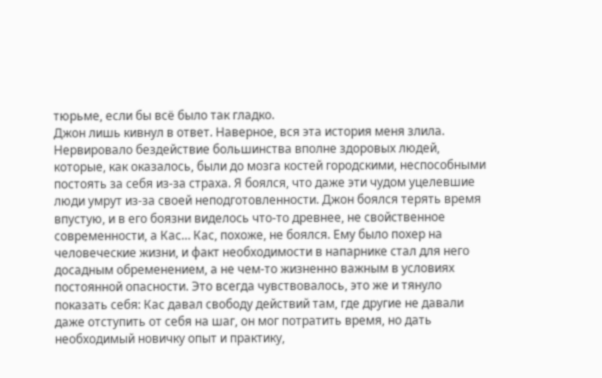тюрьме, если бы всё было так гладко.
Джон лишь кивнул в ответ. Наверное, вся эта история меня злила. Нервировало бездействие большинства вполне здоровых людей, которые, как оказалось, были до мозга костей городскими, неспособными постоять за себя из-за страха. Я боялся, что даже эти чудом уцелевшие люди умрут из-за своей неподготовленности. Джон боялся терять время впустую, и в его боязни виделось что-то древнее, не свойственное современности, а Кас… Кас, похоже, не боялся. Ему было похер на человеческие жизни, и факт необходимости в напарнике стал для него досадным обременением, а не чем-то жизненно важным в условиях постоянной опасности. Это всегда чувствовалось, это же и тянуло показать себя: Кас давал свободу действий там, где другие не давали даже отступить от себя на шаг, он мог потратить время, но дать необходимый новичку опыт и практику,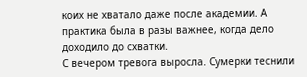коих не хватало даже после академии. А практика была в разы важнее, когда дело доходило до схватки.
С вечером тревога выросла. Сумерки теснили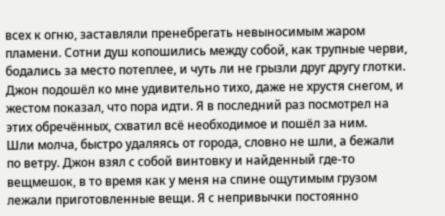всех к огню, заставляли пренебрегать невыносимым жаром пламени. Сотни душ копошились между собой, как трупные черви, бодались за место потеплее, и чуть ли не грызли друг другу глотки. Джон подошёл ко мне удивительно тихо, даже не хрустя снегом, и жестом показал, что пора идти. Я в последний раз посмотрел на этих обречённых, схватил всё необходимое и пошёл за ним.
Шли молча, быстро удаляясь от города, словно не шли, а бежали по ветру. Джон взял с собой винтовку и найденный где-то вещмешок, в то время как у меня на спине ощутимым грузом лежали приготовленные вещи. Я с непривычки постоянно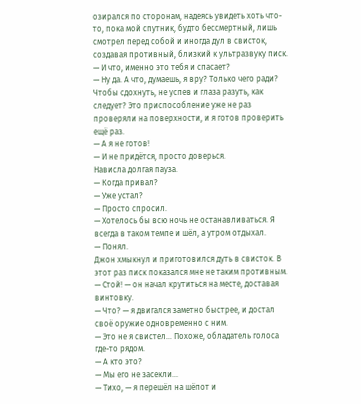озирался по сторонам, надеясь увидеть хоть что-то, пока мой спутник, будто бессмертный, лишь смотрел перед собой и иногда дул в свисток, создавая противный, близкий к ультразвуку писк.
— И что, именно это тебя и спасает?
— Ну да. А что, думаешь, я вру? Только чего ради? Чтобы сдохнуть, не успев и глаза разуть, как следует? Это приспособление уже не раз проверяли на поверхности, и я готов проверить ещё раз.
— А я не готов!
— И не придётся, просто доверься.
Нависла долгая пауза.
— Когда привал?
— Уже устал?
— Просто спросил.
— Хотелось бы всю ночь не останавливаться. Я всегда в таком темпе и шёл, а утром отдыхал.
— Понял.
Джон хмыкнул и приготовился дуть в свисток. В этот раз писк показался мне не таким противным.
— Стой! — он начал крутиться на месте, доставая винтовку.
— Что? — я двигался заметно быстрее, и достал своё оружие одновременно с ним.
— Это не я свистел… Похоже, обладатель голоса где-то рядом.
— А кто это?
— Мы его не засекли…
— Тихо, — я перешёл на шёпот и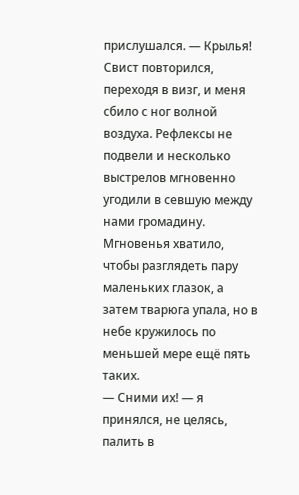прислушался. — Крылья!
Свист повторился, переходя в визг, и меня сбило с ног волной воздуха. Рефлексы не подвели и несколько выстрелов мгновенно угодили в севшую между нами громадину. Мгновенья хватило, чтобы разглядеть пару маленьких глазок, а затем тварюга упала, но в небе кружилось по меньшей мере ещё пять таких.
— Сними их! — я принялся, не целясь, палить в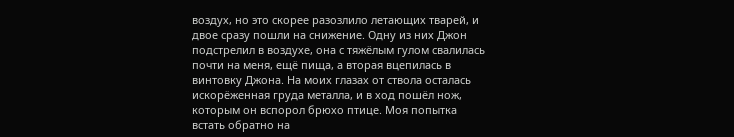воздух, но это скорее разозлило летающих тварей, и двое сразу пошли на снижение. Одну из них Джон подстрелил в воздухе, она с тяжёлым гулом свалилась почти на меня, ещё пища, а вторая вцепилась в винтовку Джона. На моих глазах от ствола осталась искорёженная груда металла, и в ход пошёл нож, которым он вспорол брюхо птице. Моя попытка встать обратно на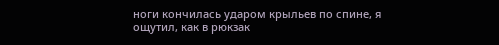ноги кончилась ударом крыльев по спине, я ощутил, как в рюкзак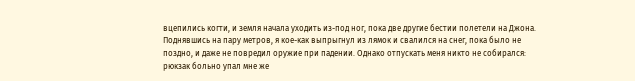вцепились когти, и земля начала уходить из-под ног, пока две другие бестии полетели на Джона. Поднявшись на пару метров, я кое-как выпрыгнул из лямок и свалился на снег, пока было не поздно, и даже не повредил оружие при падении. Однако отпускать меня никто не собирался: рюкзак больно упал мне же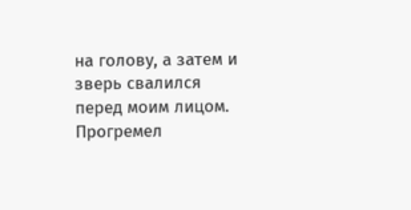на голову, а затем и зверь свалился перед моим лицом. Прогремел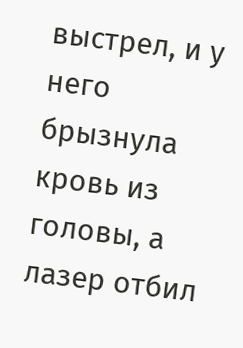выстрел, и у него брызнула кровь из головы, а лазер отбил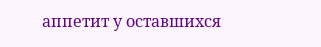аппетит у оставшихся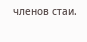членов стаи.